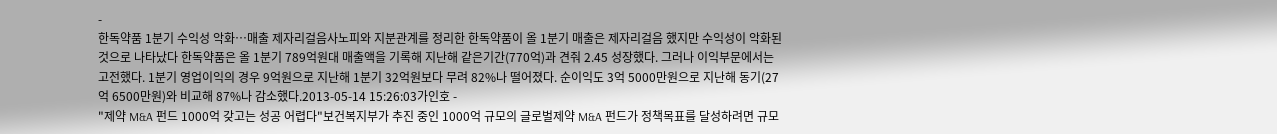-
한독약품 1분기 수익성 악화…매출 제자리걸음사노피와 지분관계를 정리한 한독약품이 올 1분기 매출은 제자리걸음 했지만 수익성이 악화된 것으로 나타났다 한독약품은 올 1분기 789억원대 매출액을 기록해 지난해 같은기간(770억)과 견줘 2.45 성장했다. 그러나 이익부문에서는 고전했다. 1분기 영업이익의 경우 9억원으로 지난해 1분기 32억원보다 무려 82%나 떨어졌다. 순이익도 3억 5000만원으로 지난해 동기(27억 6500만원)와 비교해 87%나 감소했다.2013-05-14 15:26:03가인호 -
"제약 M&A 펀드 1000억 갖고는 성공 어렵다"보건복지부가 추진 중인 1000억 규모의 글로벌제약 M&A 펀드가 정책목표를 달성하려면 규모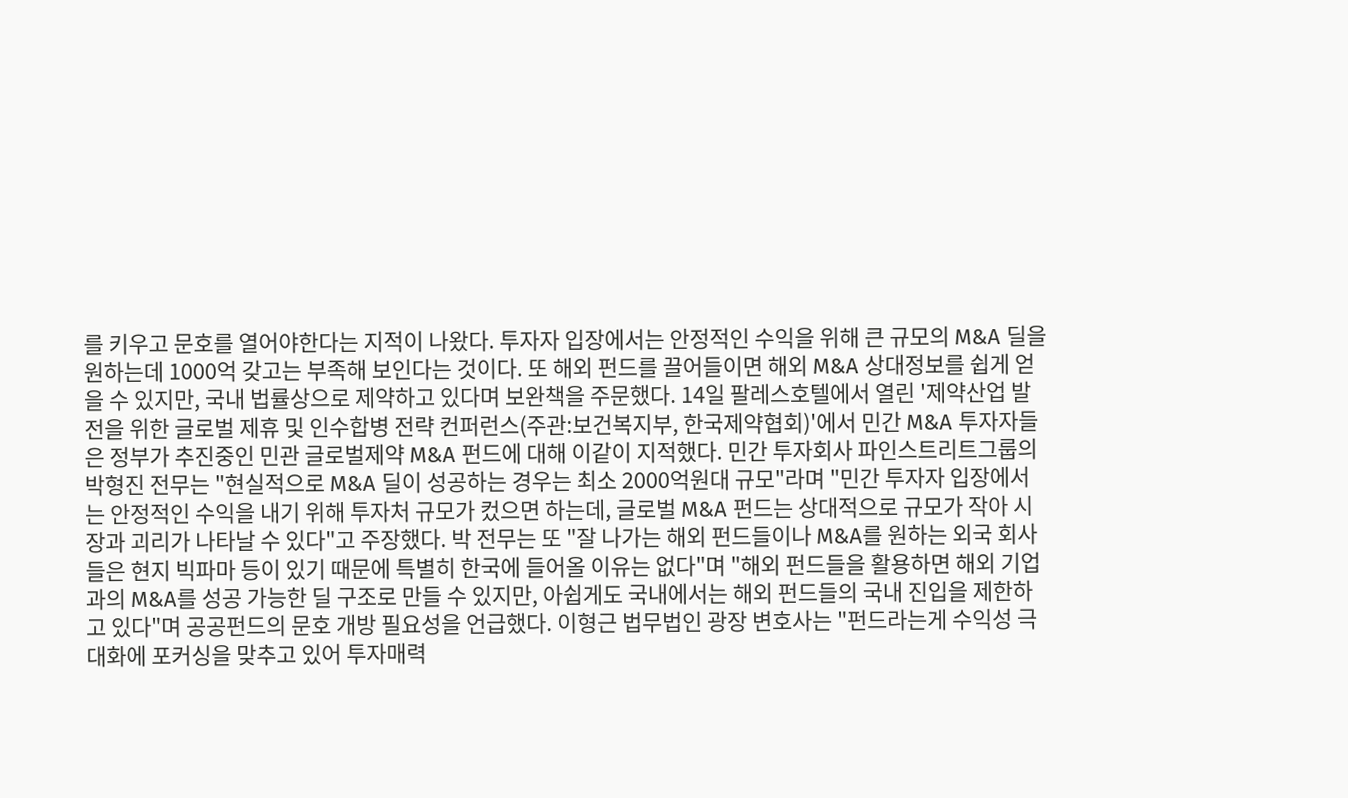를 키우고 문호를 열어야한다는 지적이 나왔다. 투자자 입장에서는 안정적인 수익을 위해 큰 규모의 M&A 딜을 원하는데 1000억 갖고는 부족해 보인다는 것이다. 또 해외 펀드를 끌어들이면 해외 M&A 상대정보를 쉽게 얻을 수 있지만, 국내 법률상으로 제약하고 있다며 보완책을 주문했다. 14일 팔레스호텔에서 열린 '제약산업 발전을 위한 글로벌 제휴 및 인수합병 전략 컨퍼런스(주관:보건복지부, 한국제약협회)'에서 민간 M&A 투자자들은 정부가 추진중인 민관 글로벌제약 M&A 펀드에 대해 이같이 지적했다. 민간 투자회사 파인스트리트그룹의 박형진 전무는 "현실적으로 M&A 딜이 성공하는 경우는 최소 2000억원대 규모"라며 "민간 투자자 입장에서는 안정적인 수익을 내기 위해 투자처 규모가 컸으면 하는데, 글로벌 M&A 펀드는 상대적으로 규모가 작아 시장과 괴리가 나타날 수 있다"고 주장했다. 박 전무는 또 "잘 나가는 해외 펀드들이나 M&A를 원하는 외국 회사들은 현지 빅파마 등이 있기 때문에 특별히 한국에 들어올 이유는 없다"며 "해외 펀드들을 활용하면 해외 기업과의 M&A를 성공 가능한 딜 구조로 만들 수 있지만, 아쉽게도 국내에서는 해외 펀드들의 국내 진입을 제한하고 있다"며 공공펀드의 문호 개방 필요성을 언급했다. 이형근 법무법인 광장 변호사는 "펀드라는게 수익성 극대화에 포커싱을 맞추고 있어 투자매력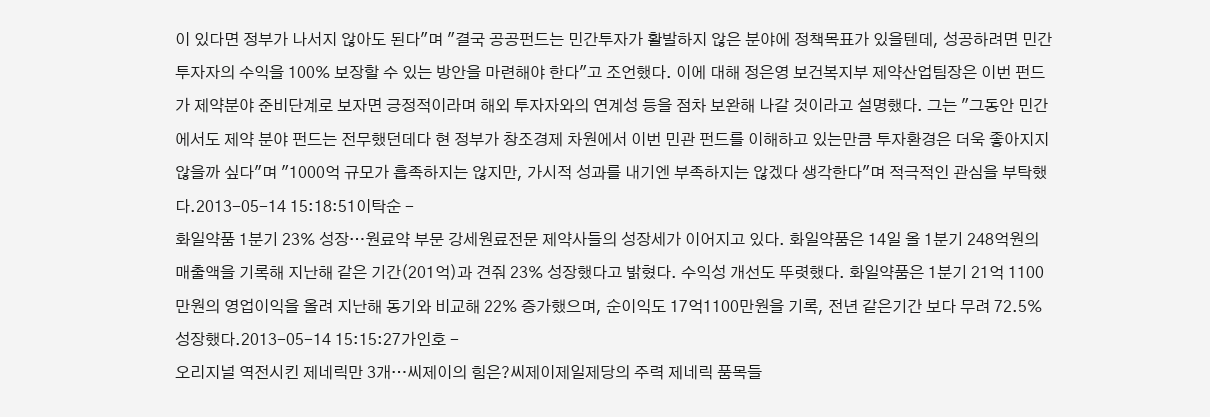이 있다면 정부가 나서지 않아도 된다"며 "결국 공공펀드는 민간투자가 활발하지 않은 분야에 정책목표가 있을텐데, 성공하려면 민간투자자의 수익을 100% 보장할 수 있는 방안을 마련해야 한다"고 조언했다. 이에 대해 정은영 보건복지부 제약산업팀장은 이번 펀드가 제약분야 준비단계로 보자면 긍정적이라며 해외 투자자와의 연계성 등을 점차 보완해 나갈 것이라고 설명했다. 그는 "그동안 민간에서도 제약 분야 펀드는 전무했던데다 현 정부가 창조경제 차원에서 이번 민관 펀드를 이해하고 있는만큼 투자환경은 더욱 좋아지지 않을까 싶다"며 "1000억 규모가 흡족하지는 않지만, 가시적 성과를 내기엔 부족하지는 않겠다 생각한다"며 적극적인 관심을 부탁했다.2013-05-14 15:18:51이탁순 -
화일약품 1분기 23% 성장…원료약 부문 강세원료전문 제약사들의 성장세가 이어지고 있다. 화일약품은 14일 올 1분기 248억원의 매출액을 기록해 지난해 같은 기간(201억)과 견줘 23% 성장했다고 밝혔다. 수익성 개선도 뚜렷했다. 화일약품은 1분기 21억 1100만원의 영업이익을 올려 지난해 동기와 비교해 22% 증가했으며, 순이익도 17억1100만원을 기록, 전년 같은기간 보다 무려 72.5% 성장했다.2013-05-14 15:15:27가인호 -
오리지널 역전시킨 제네릭만 3개…씨제이의 힘은?씨제이제일제당의 주력 제네릭 품목들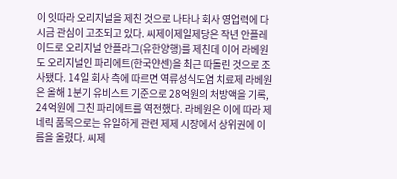이 잇따라 오리지널을 제친 것으로 나타나 회사 영업력에 다시금 관심이 고조되고 있다. 씨제이제일제당은 작년 안플레이드로 오리지널 안플라그(유한양행)를 제친데 이어 라베원도 오리지널인 파리에트(한국얀센)을 최근 따돌린 것으로 조사됐다. 14일 회사 측에 따르면 역류성식도염 치료제 라베원은 올해 1분기 유비스트 기준으로 28억원의 처방액을 기록, 24억원에 그친 파리에트를 역전했다. 라베원은 이에 따라 제네릭 품목으로는 유일하게 관련 제제 시장에서 상위권에 이름을 올렸다. 씨제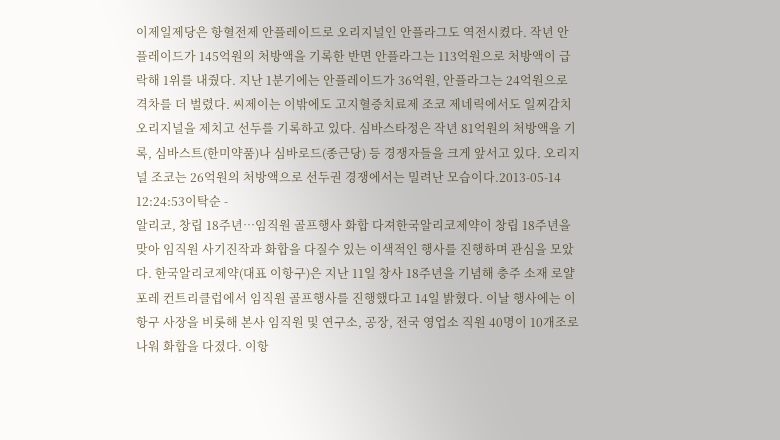이제일제당은 항혈전제 안플레이드로 오리지널인 안플라그도 역전시켰다. 작년 안플레이드가 145억원의 처방액을 기록한 반면 안플라그는 113억원으로 처방액이 급락해 1위를 내줬다. 지난 1분기에는 안플레이드가 36억원, 안플라그는 24억원으로 격차를 더 벌렸다. 씨제이는 이밖에도 고지혈증치료제 조코 제네릭에서도 일찌감치 오리지널을 제치고 선두를 기록하고 있다. 심바스타정은 작년 81억원의 처방액을 기록, 심바스트(한미약품)나 심바로드(종근당) 등 경쟁자들을 크게 앞서고 있다. 오리지널 조코는 26억원의 처방액으로 선두권 경쟁에서는 밀려난 모습이다.2013-05-14 12:24:53이탁순 -
알리코, 창립 18주년…임직원 골프행사 화합 다져한국알리코제약이 창립 18주년을 맞아 임직원 사기진작과 화합을 다질수 있는 이색적인 행사를 진행하며 관심을 모았다. 한국알리코제약(대표 이항구)은 지난 11일 창사 18주년을 기념해 충주 소재 로얄포레 컨트리클럽에서 임직원 골프행사를 진행했다고 14일 밝혔다. 이날 행사에는 이항구 사장을 비롯해 본사 임직원 및 연구소, 공장, 전국 영업소 직원 40명이 10개조로 나워 화합을 다졌다. 이항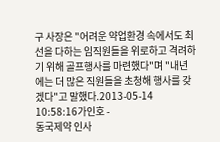구 사장은 "어려운 약업환경 속에서도 최선을 다하는 임직원들을 위로하고 격려하기 위해 골프행사를 마련했다"며 "내년에는 더 많은 직원들을 초청해 행사를 갖겠다"고 말했다.2013-05-14 10:58:16가인호 -
동국제약 인사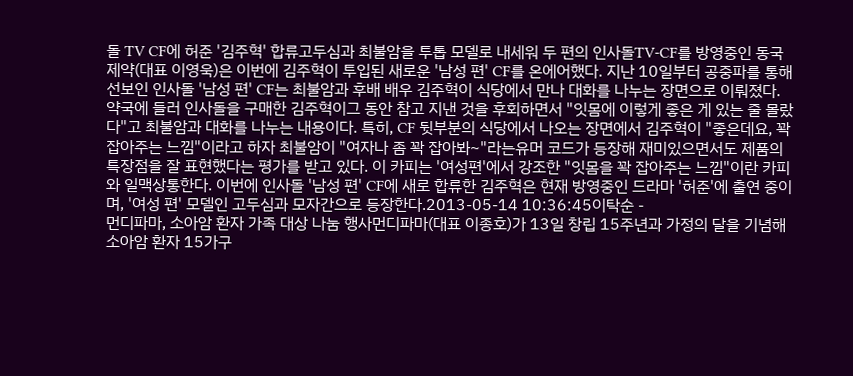돌 TV CF에 허준 '김주혁' 합류고두심과 최불암을 투톱 모델로 내세워 두 편의 인사돌TV-CF를 방영중인 동국제약(대표 이영욱)은 이번에 김주혁이 투입된 새로운 '남성 편' CF를 온에어했다. 지난 10일부터 공중파를 통해 선보인 인사돌 '남성 편' CF는 최불암과 후배 배우 김주혁이 식당에서 만나 대화를 나누는 장면으로 이뤄졌다. 약국에 들러 인사돌을 구매한 김주혁이그 동안 참고 지낸 것을 후회하면서 "잇몸에 이렇게 좋은 게 있는 줄 몰랐다"고 최불암과 대화를 나누는 내용이다. 특히, CF 뒷부분의 식당에서 나오는 장면에서 김주혁이 "좋은데요, 꽉잡아주는 느낌"이라고 하자 최불암이 "여자나 좀 꽉 잡아봐~"라는유머 코드가 등장해 재미있으면서도 제품의 특장점을 잘 표현했다는 평가를 받고 있다. 이 카피는 '여성편'에서 강조한 "잇몸을 꽉 잡아주는 느낌"이란 카피와 일맥상통한다. 이번에 인사돌 '남성 편' CF에 새로 합류한 김주혁은 현재 방영중인 드라마 '허준'에 출연 중이며, '여성 편' 모델인 고두심과 모자간으로 등장한다.2013-05-14 10:36:45이탁순 -
먼디파마, 소아암 환자 가족 대상 나눔 행사먼디파마(대표 이종호)가 13일 창립 15주년과 가정의 달을 기념해 소아암 환자 15가구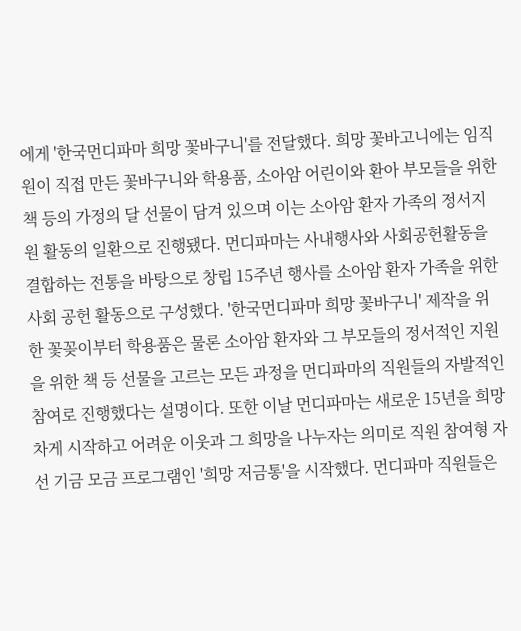에게 '한국먼디파마 희망 꽃바구니'를 전달했다. 희망 꽃바고니에는 임직원이 직접 만든 꽃바구니와 학용품, 소아암 어린이와 환아 부모들을 위한 책 등의 가정의 달 선물이 담겨 있으며 이는 소아암 환자 가족의 정서지원 활동의 일환으로 진행됐다. 먼디파마는 사내행사와 사회공헌활동을 결합하는 전통을 바탕으로 창립 15주년 행사를 소아암 환자 가족을 위한 사회 공헌 활동으로 구성했다. '한국먼디파마 희망 꽃바구니' 제작을 위한 꽃꽂이부터 학용품은 물론 소아암 환자와 그 부모들의 정서적인 지원을 위한 책 등 선물을 고르는 모든 과정을 먼디파마의 직원들의 자발적인 참여로 진행했다는 설명이다. 또한 이날 먼디파마는 새로운 15년을 희망차게 시작하고 어려운 이웃과 그 희망을 나누자는 의미로 직원 참여형 자선 기금 모금 프로그램인 '희망 저금통'을 시작했다. 먼디파마 직원들은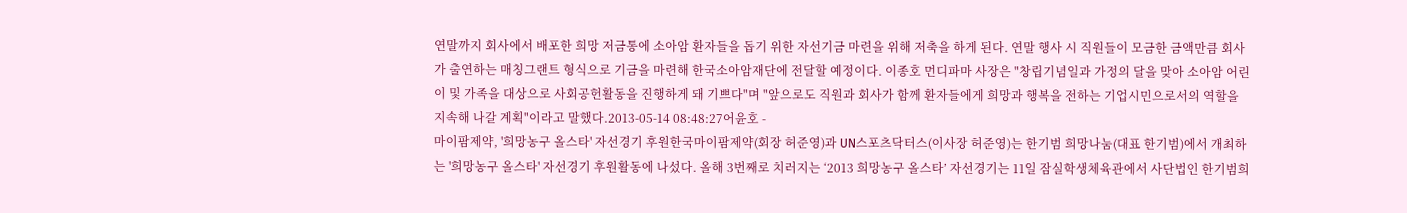연말까지 회사에서 배포한 희망 저금통에 소아암 환자들을 돕기 위한 자선기금 마련을 위해 저축을 하게 된다. 연말 행사 시 직원들이 모금한 금액만큼 회사가 출연하는 매칭그랜트 형식으로 기금을 마련해 한국소아암재단에 전달할 예정이다. 이종호 먼디파마 사장은 "창립기념일과 가정의 달을 맞아 소아암 어린이 및 가족을 대상으로 사회공헌활동을 진행하게 돼 기쁘다"며 "앞으로도 직원과 회사가 함께 환자들에게 희망과 행복을 전하는 기업시민으로서의 역할을 지속해 나갈 계획"이라고 말했다.2013-05-14 08:48:27어윤호 -
마이팜제약, '희망농구 올스타' 자선경기 후원한국마이팜제약(회장 허준영)과 UN스포츠닥터스(이사장 허준영)는 한기범 희망나눔(대표 한기범)에서 개최하는 '희망농구 올스타' 자선경기 후원활동에 나섰다. 올해 3번째로 치러지는 ‘2013 희망농구 올스타’ 자선경기는 11일 잠실학생체육관에서 사단법인 한기범희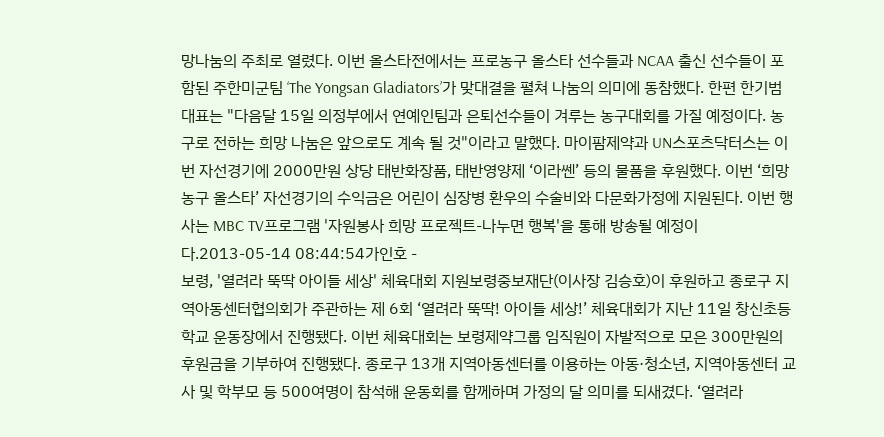망나눔의 주최로 열렸다. 이번 올스타전에서는 프로농구 올스타 선수들과 NCAA 출신 선수들이 포함된 주한미군팀 ‘The Yongsan Gladiators’가 맞대결을 펼쳐 나눔의 의미에 동참했다. 한편 한기범 대표는 "다음달 15일 의정부에서 연예인팀과 은퇴선수들이 겨루는 농구대회를 가질 예정이다. 농구로 전하는 희망 나눔은 앞으로도 계속 될 것"이라고 말했다. 마이팜제약과 UN스포츠닥터스는 이번 자선경기에 2000만원 상당 태반화장품, 태반영양제 ‘이라쎈’ 등의 물품을 후원했다. 이번 ‘희망농구 올스타’ 자선경기의 수익금은 어린이 심장병 환우의 수술비와 다문화가정에 지원된다. 이번 행사는 MBC TV프로그램 '자원봉사 희망 프로젝트-나누면 행복'을 통해 방송될 예정이다.2013-05-14 08:44:54가인호 -
보령, '열려라 뚝딱 아이들 세상' 체육대회 지원보령중보재단(이사장 김승호)이 후원하고 종로구 지역아동센터협의회가 주관하는 제 6회 ‘열려라 뚝딱! 아이들 세상!’ 체육대회가 지난 11일 창신초등학교 운동장에서 진행됐다. 이번 체육대회는 보령제약그룹 임직원이 자발적으로 모은 300만원의 후원금을 기부하여 진행됐다. 종로구 13개 지역아동센터를 이용하는 아동·청소년, 지역아동센터 교사 및 학부모 등 500여명이 참석해 운동회를 함께하며 가정의 달 의미를 되새겼다. ‘열려라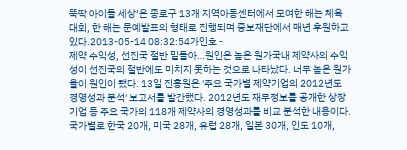뚝딱 아이들 세상’은 종로구 13개 지역아동센터에서 모여한 해는 체육대회, 한 해는 문예발표의 형태로 진행되며 중보재단에서 매년 후원하고 있다.2013-05-14 08:32:54가인호 -
제약 수익성, 선진국 절반 밑돌아…원인은 높은 원가국내 제약사의 수익성이 선진국의 절반에도 미치지 못하는 것으로 나타났다. 너무 높은 원가율이 원인이 됐다. 13일 진흥원은 '주요 국가별 제약기업의 2012년도 경영성과 분석' 보고서를 발간했다. 2012년도 재무정보를 공개한 상장기업 등 주요 국가의 118개 제약사의 경영성과를 비교 분석한 내용이다. 국가별로 한국 20개, 미국 28개, 유럽 28개, 일본 30개, 인도 10개,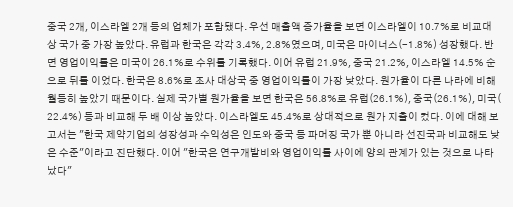중국 2개, 이스라엘 2개 등의 업체가 포함됐다. 우선 매출액 증가율을 보면 이스라엘이 10.7%로 비교대상 국가 중 가장 높았다. 유럽과 한국은 각각 3.4%, 2.8%였으며, 미국은 마이너스(-1.8%) 성장했다. 반면 영업이익률은 미국이 26.1%로 수위를 기록했다. 이어 유럽 21.9%, 중국 21.2%, 이스라엘 14.5% 순으로 뒤를 이었다. 한국은 8.6%로 조사 대상국 중 영업이익률이 가장 낮았다. 원가율이 다른 나라에 비해 월등히 높았기 때문이다. 실제 국가별 원가율을 보면 한국은 56.8%로 유럽(26.1%), 중국(26.1%), 미국( 22.4%) 등과 비교해 두 배 이상 높았다. 이스라엘도 45.4%로 상대적으로 원가 지출이 컸다. 이에 대해 보고서는 "한국 제약기업의 성장성과 수익성은 인도와 중국 등 파머징 국가 뿐 아니라 선진국과 비교해도 낮은 수준"이라고 진단했다. 이어 "한국은 연구개발비와 영업이익률 사이에 양의 관계가 있는 것으로 나타났다"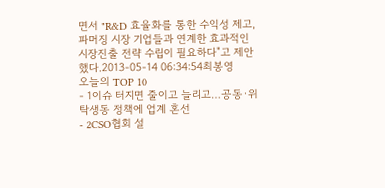면서 "R&D 효율화를 통한 수익성 제고, 파머징 시장 기업들과 연계한 효과적인 시장진출 전략 수립이 필요하다"고 제안했다.2013-05-14 06:34:54최봉영
오늘의 TOP 10
- 1이슈 터지면 줄이고 늘리고…공동·위탁생동 정책에 업계 혼선
- 2CSO협회 설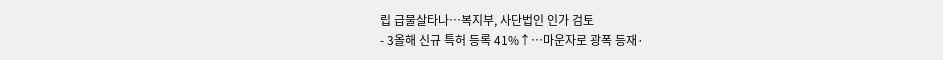립 급물살타나…복지부, 사단법인 인가 검토
- 3올해 신규 특허 등록 41%↑…마운자로 광폭 등재·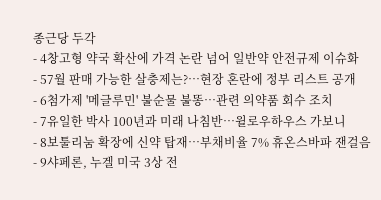종근당 두각
- 4창고형 약국 확산에 가격 논란 넘어 일반약 안전규제 이슈화
- 57월 판매 가능한 살충제는?…현장 혼란에 정부 리스트 공개
- 6첨가제 '메글루민' 불순물 불똥…관련 의약품 회수 조치
- 7유일한 박사 100년과 미래 나침반…윌로우하우스 가보니
- 8보툴리눔 확장에 신약 탑재…부채비율 7% 휴온스바파 잰걸음
- 9샤페론, 누겔 미국 3상 전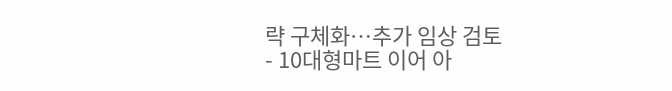략 구체화…추가 임상 검토
- 10대형마트 이어 아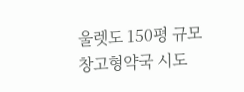울렛도 150평 규모 창고형약국 시도